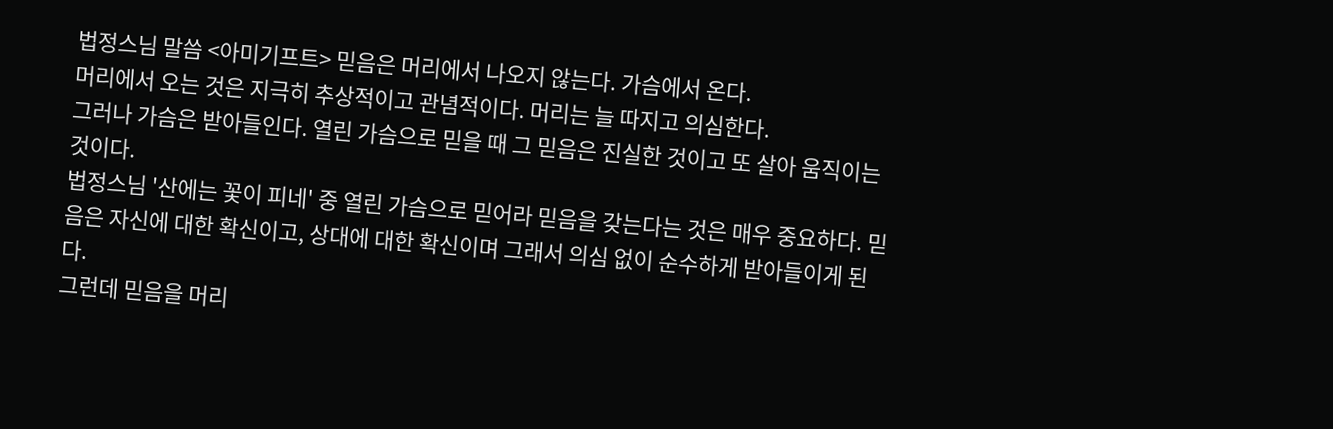법정스님 말씀 <아미기프트> 믿음은 머리에서 나오지 않는다. 가슴에서 온다.
머리에서 오는 것은 지극히 추상적이고 관념적이다. 머리는 늘 따지고 의심한다.
그러나 가슴은 받아들인다. 열린 가슴으로 믿을 때 그 믿음은 진실한 것이고 또 살아 움직이는 것이다.
법정스님 '산에는 꽃이 피네' 중 열린 가슴으로 믿어라 믿음을 갖는다는 것은 매우 중요하다. 믿음은 자신에 대한 확신이고, 상대에 대한 확신이며 그래서 의심 없이 순수하게 받아들이게 된다.
그런데 믿음을 머리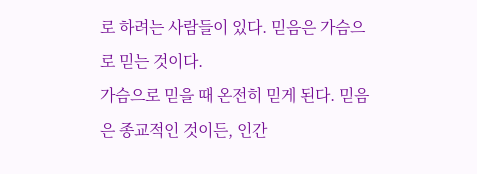로 하려는 사람들이 있다. 믿음은 가슴으로 믿는 것이다.
가슴으로 믿을 때 온전히 믿게 된다. 믿음은 종교적인 것이든, 인간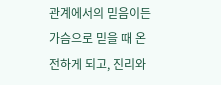관계에서의 믿음이든 가슴으로 믿을 때 온전하게 되고, 진리와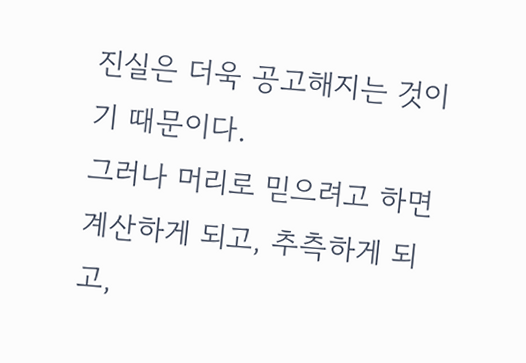진실은 더욱 공고해지는 것이기 때문이다.
그러나 머리로 믿으려고 하면 계산하게 되고, 추측하게 되고,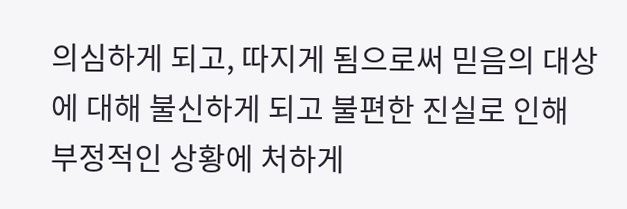의심하게 되고, 따지게 됨으로써 믿음의 대상에 대해 불신하게 되고 불편한 진실로 인해 부정적인 상황에 처하게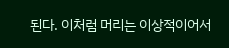된다. 이처럼 머리는 이상적이어서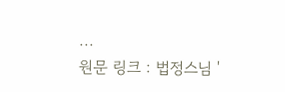...
원문 링크 : 법정스님 '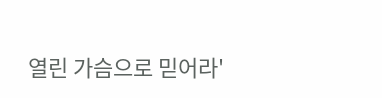열린 가슴으로 믿어라'